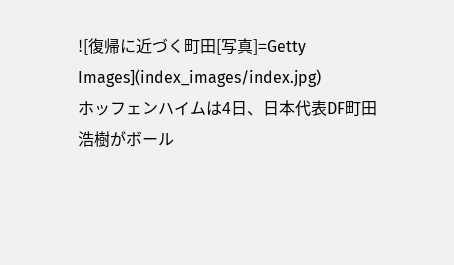![復帰に近づく町田[写真]=Getty Images](index_images/index.jpg)
ホッフェンハイムは4日、日本代表DF町田浩樹がボール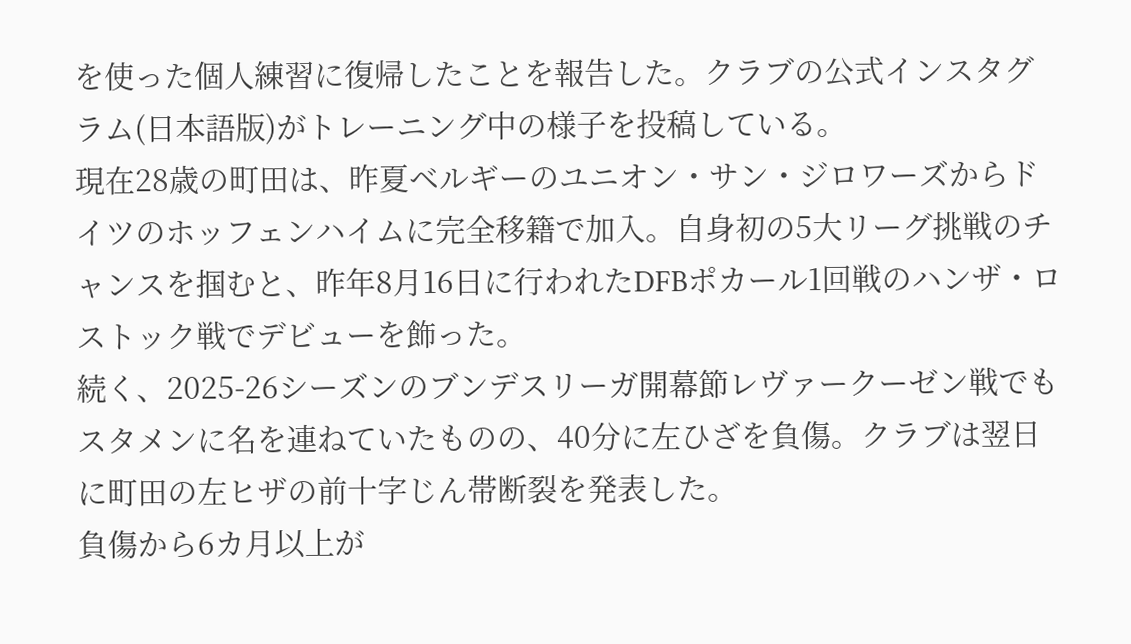を使った個人練習に復帰したことを報告した。クラブの公式インスタグラム(日本語版)がトレーニング中の様子を投稿している。
現在28歳の町田は、昨夏ベルギーのユニオン・サン・ジロワーズからドイツのホッフェンハイムに完全移籍で加入。自身初の5大リーグ挑戦のチャンスを掴むと、昨年8月16日に行われたDFBポカール1回戦のハンザ・ロストック戦でデビューを飾った。
続く、2025-26シーズンのブンデスリーガ開幕節レヴァークーゼン戦でもスタメンに名を連ねていたものの、40分に左ひざを負傷。クラブは翌日に町田の左ヒザの前十字じん帯断裂を発表した。
負傷から6カ月以上が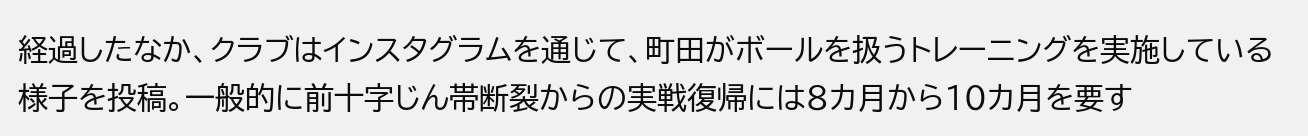経過したなか、クラブはインスタグラムを通じて、町田がボールを扱うトレーニングを実施している様子を投稿。一般的に前十字じん帯断裂からの実戦復帰には8カ月から10カ月を要す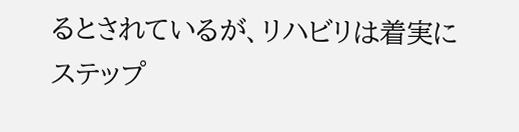るとされているが、リハビリは着実にステップ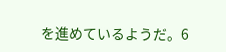を進めているようだ。6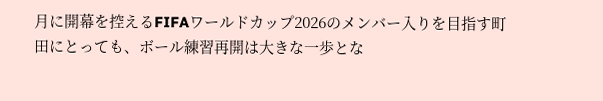月に開幕を控えるFIFAワールドカップ2026のメンバー入りを目指す町田にとっても、ボール練習再開は大きな一歩とな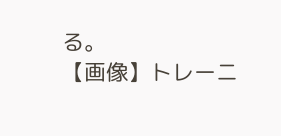る。
【画像】トレーニ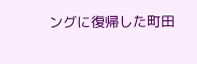ングに復帰した町田